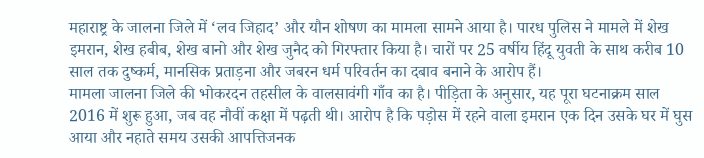महाराष्ट्र के जालना जिले में ‘लव जिहाद’ और यौन शोषण का मामला सामने आया है। पारध पुलिस ने मामले में शेख इमरान, शेख हबीब, शेख बानो और शेख जुनैद को गिरफ्तार किया है। चारों पर 25 वर्षीय हिंदू युवती के साथ करीब 10 साल तक दुष्कर्म, मानसिक प्रताड़ना और जबरन धर्म परिवर्तन का दबाव बनाने के आरोप हैं।
मामला जालना जिले की भोकरदन तहसील के वालसावंगी गाँव का है। पीड़िता के अनुसार, यह पूरा घटनाक्रम साल 2016 में शुरू हुआ, जब वह नौवीं कक्षा में पढ़ती थी। आरोप है कि पड़ोस में रहने वाला इमरान एक दिन उसके घर में घुस आया और नहाते समय उसकी आपत्तिजनक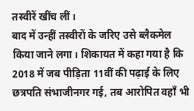तस्वीरें खींच लीं।
बाद में उन्हीं तस्वीरों के जरिए उसे ब्लैकमेल किया जाने लगा। शिकायत में कहा गया है कि 2018 में जब पीड़िता 11वीं की पढ़ाई के लिए छत्रपति संभाजीनगर गई, तब आरोपित वहाँ भी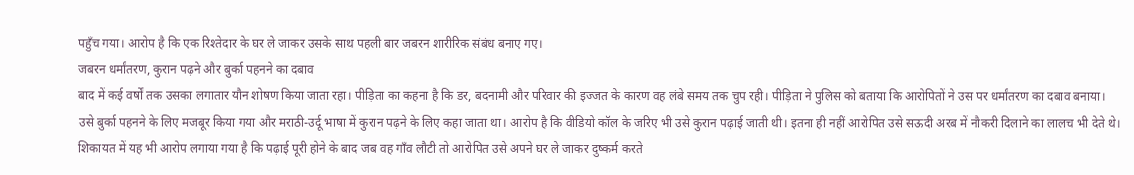पहुँच गया। आरोप है कि एक रिश्तेदार के घर ले जाकर उसके साथ पहली बार जबरन शारीरिक संबंध बनाए गए।
जबरन धर्मांतरण, कुरान पढ़ने और बुर्का पहनने का दबाव
बाद में कई वर्षों तक उसका लगातार यौन शोषण किया जाता रहा। पीड़िता का कहना है कि डर, बदनामी और परिवार की इज्जत के कारण वह लंबे समय तक चुप रही। पीड़िता ने पुलिस को बताया कि आरोपितों ने उस पर धर्मांतरण का दबाव बनाया।
उसे बुर्का पहनने के लिए मजबूर किया गया और मराठी-उर्दू भाषा में कुरान पढ़ने के लिए कहा जाता था। आरोप है कि वीडियो कॉल के जरिए भी उसे कुरान पढ़ाई जाती थी। इतना ही नहीं आरोपित उसे सऊदी अरब में नौकरी दिलाने का लालच भी देते थे।
शिकायत में यह भी आरोप लगाया गया है कि पढ़ाई पूरी होने के बाद जब वह गाँव लौटी तो आरोपित उसे अपने घर ले जाकर दुष्कर्म करते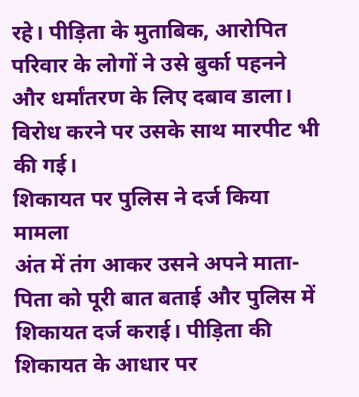रहे। पीड़िता के मुताबिक, आरोपित परिवार के लोगों ने उसे बुर्का पहनने और धर्मांतरण के लिए दबाव डाला। विरोध करने पर उसके साथ मारपीट भी की गई।
शिकायत पर पुलिस ने दर्ज किया मामला
अंत में तंग आकर उसने अपने माता-पिता को पूरी बात बताई और पुलिस में शिकायत दर्ज कराई। पीड़िता की शिकायत के आधार पर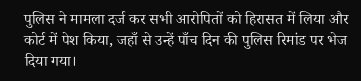पुलिस ने मामला दर्ज कर सभी आरोपितों को हिरासत में लिया और कोर्ट में पेश किया, जहाँ से उन्हें पाँच दिन की पुलिस रिमांड पर भेज दिया गया।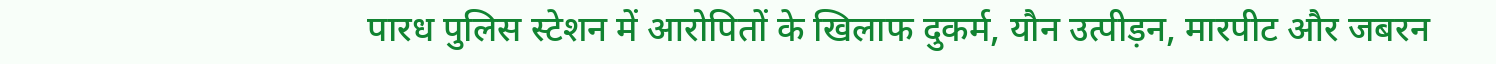पारध पुलिस स्टेशन में आरोपितों के खिलाफ दुकर्म, यौन उत्पीड़न, मारपीट और जबरन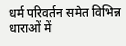धर्म परिवर्तन समेत विभिन्न धाराओं में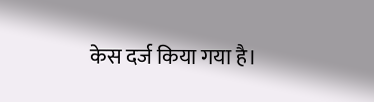केस दर्ज किया गया है।